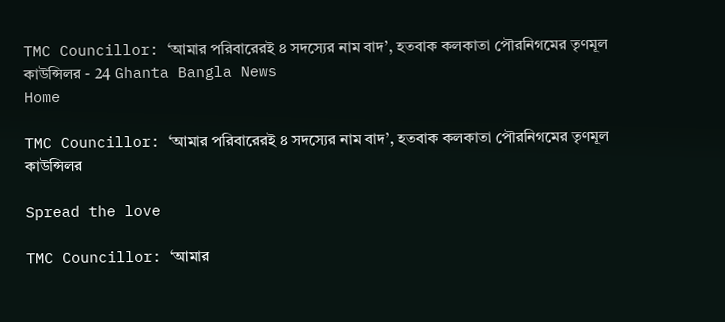TMC Councillor: ‘আমার পরিবারেরই ৪ সদস্যের নাম বাদ’, হতবাক কলকাতা পৌরনিগমের তৃণমূল কাউন্সিলর - 24 Ghanta Bangla News
Home

TMC Councillor: ‘আমার পরিবারেরই ৪ সদস্যের নাম বাদ’, হতবাক কলকাতা পৌরনিগমের তৃণমূল কাউন্সিলর

Spread the love

TMC Councillor: ‘আমার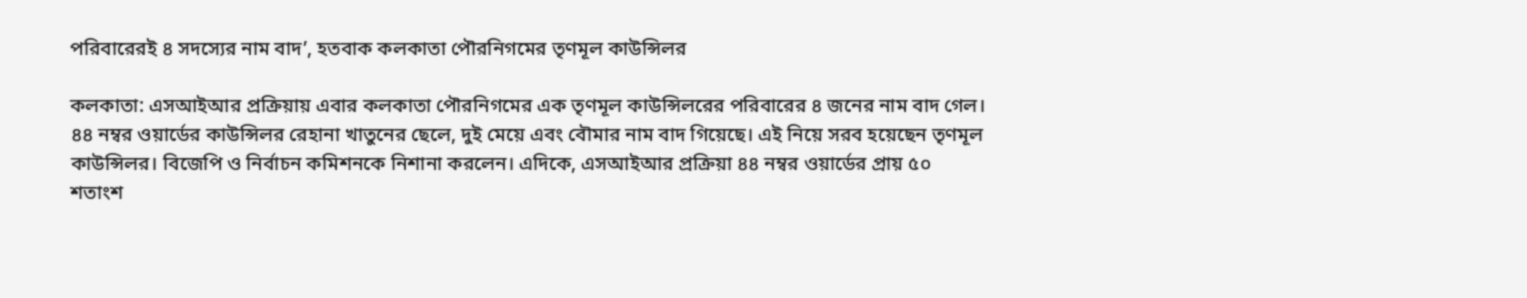পরিবারেরই ৪ সদস্যের নাম বাদ’, হতবাক কলকাতা পৌরনিগমের তৃণমূল কাউন্সিলর

কলকাতা: এসআইআর প্রক্রিয়ায় এবার কলকাতা পৌরনিগমের এক তৃণমূল কাউন্সিলরের পরিবারের ৪ জনের নাম বাদ গেল। ৪৪ নম্বর ওয়ার্ডের কাউন্সিলর রেহানা খাতুনের ছেলে, দুই মেয়ে এবং বৌমার নাম বাদ গিয়েছে। এই নিয়ে সরব হয়েছেন তৃণমূল কাউন্সিলর। বিজেপি ও নির্বাচন কমিশনকে নিশানা করলেন। এদিকে, এসআইআর প্রক্রিয়া ৪৪ নম্বর ওয়ার্ডের প্রায় ৫০ শতাংশ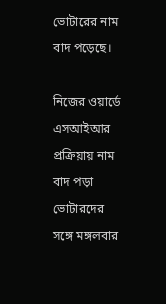ভোটারের নাম বাদ পড়েছে।

নিজের ওয়ার্ডে এসআইআর প্রক্রিয়ায় নাম বাদ পড়া ভোটারদের সঙ্গে মঙ্গলবার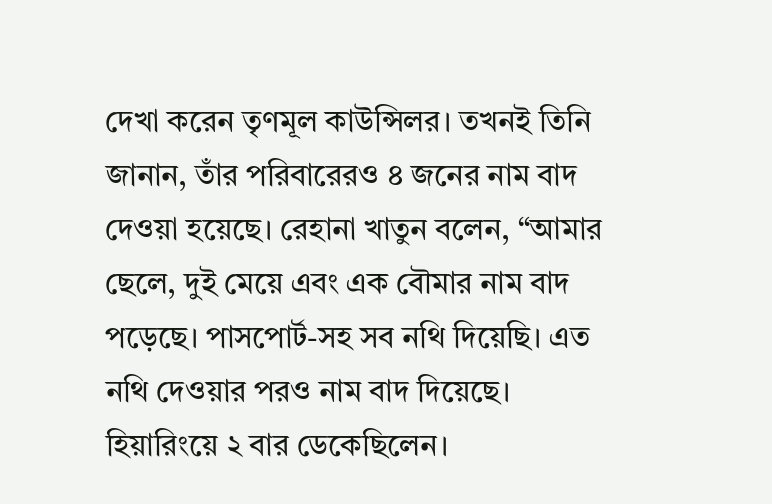দেখা করেন তৃণমূল কাউন্সিলর। তখনই তিনি জানান, তাঁর পরিবারেরও ৪ জনের নাম বাদ দেওয়া হয়েছে। রেহানা খাতুন বলেন, “আমার ছেলে, দুই মেয়ে এবং এক বৌমার নাম বাদ পড়েছে। পাসপোর্ট-সহ সব নথি দিয়েছি। এত নথি দেওয়ার পরও নাম বাদ দিয়েছে। হিয়ারিংয়ে ২ বার ডেকেছিলেন।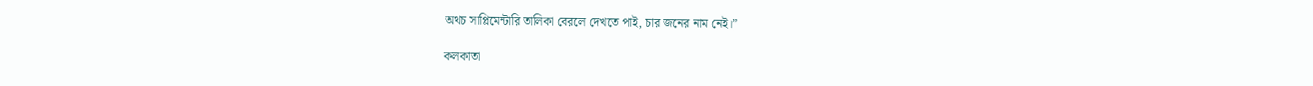অথচ সাপ্লিমেন্টারি তালিকা বেরলে দেখতে পাই, চার জনের নাম নেই।”

কলকাতা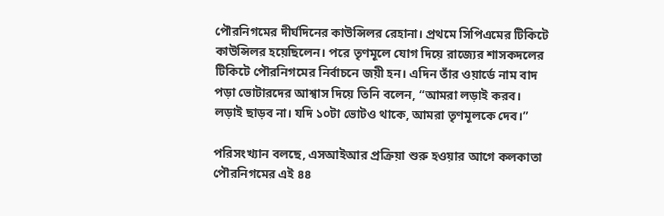পৌরনিগমের দীর্ঘদিনের কাউন্সিলর রেহানা। প্রথমে সিপিএমের টিকিটে কাউন্সিলর হয়েছিলেন। পরে তৃণমূলে যোগ দিয়ে রাজ্যের শাসকদলের টিকিটে পৌরনিগমের নির্বাচনে জয়ী হন। এদিন তাঁর ওয়ার্ডে নাম বাদ পড়া ভোটারদের আশ্বাস দিয়ে তিনি বলেন, “আমরা লড়াই করব। লড়াই ছাড়ব না। যদি ১০টা ভোটও থাকে, আমরা তৃণমূলকে দেব।”

পরিসংখ্যান বলছে, এসআইআর প্রক্রিয়া শুরু হওয়ার আগে কলকাতা পৌরনিগমের এই ৪৪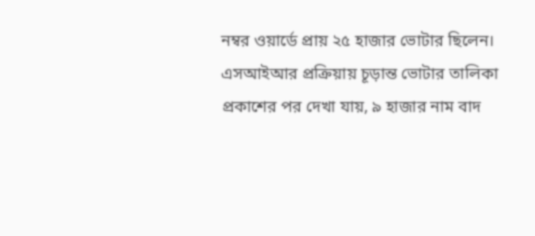নম্বর ওয়ার্ডে প্রায় ২৫ হাজার ভোটার ছিলেন। এসআইআর প্রক্রিয়ায় চূড়ান্ত ভোটার তালিকা প্রকাশের পর দেখা যায়, ৯ হাজার নাম বাদ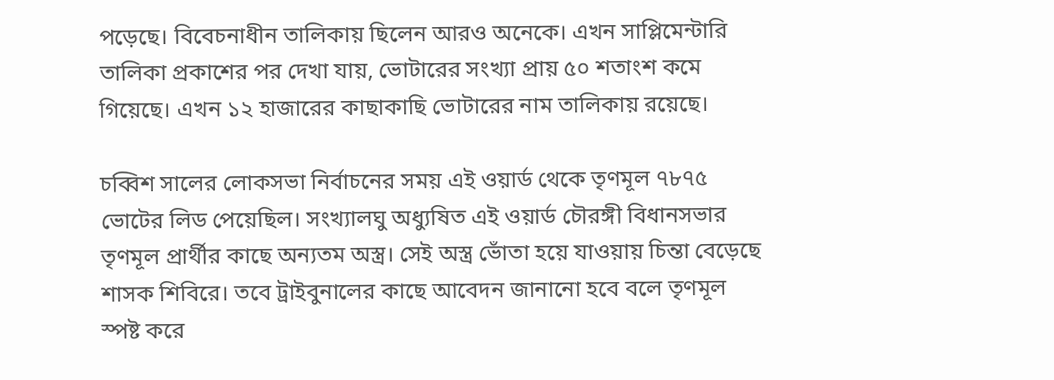পড়েছে। বিবেচনাধীন তালিকায় ছিলেন আরও অনেকে। এখন সাপ্লিমেন্টারি তালিকা প্রকাশের পর দেখা যায়, ভোটারের সংখ্যা প্রায় ৫০ শতাংশ কমে গিয়েছে। এখন ১২ হাজারের কাছাকাছি ভোটারের নাম তালিকায় রয়েছে।

চব্বিশ সালের লোকসভা নির্বাচনের সময় এই ওয়ার্ড থেকে তৃণমূল ৭৮৭৫ ভোটের লিড পেয়েছিল। সংখ্যালঘু অধ্যুষিত এই ওয়ার্ড চৌরঙ্গী বিধানসভার তৃণমূল প্রার্থীর কাছে অন্যতম অস্ত্র। সেই অস্ত্র ভোঁতা হয়ে যাওয়ায় চিন্তা বেড়েছে শাসক শিবিরে। তবে ট্রাইবুনালের কাছে আবেদন জানানো হবে বলে তৃণমূল স্পষ্ট করে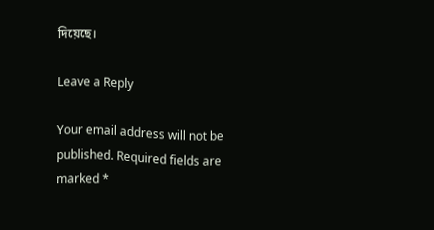দিয়েছে।

Leave a Reply

Your email address will not be published. Required fields are marked *